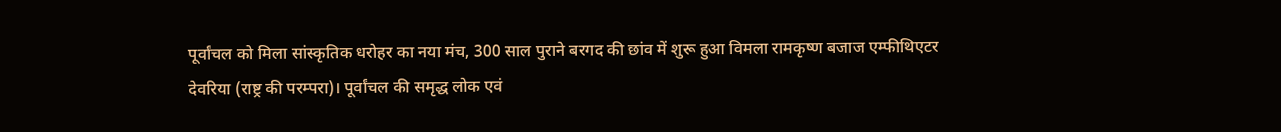पूर्वांचल को मिला सांस्कृतिक धरोहर का नया मंच, 300 साल पुराने बरगद की छांव में शुरू हुआ विमला रामकृष्ण बजाज एम्फीथिएटर
देवरिया (राष्ट्र की परम्परा)। पूर्वांचल की समृद्ध लोक एवं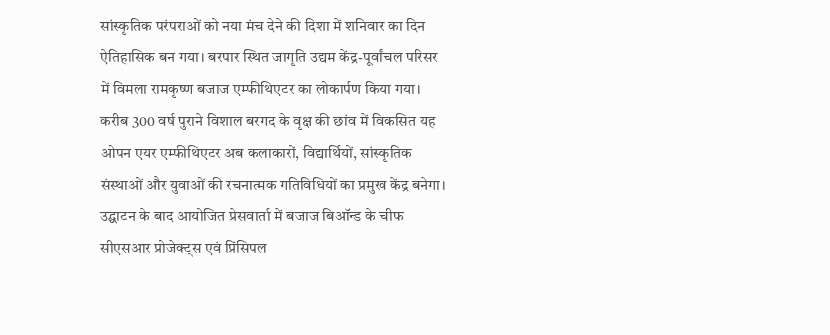सांस्कृतिक परंपराओं को नया मंच देने की दिशा में शनिवार का दिन ऐतिहासिक बन गया। बरपार स्थित जागृति उद्यम केंद्र-पूर्वांचल परिसर में विमला रामकृष्ण बजाज एम्फीथिएटर का लोकार्पण किया गया। करीब 300 वर्ष पुराने विशाल बरगद के वृक्ष की छांव में विकसित यह ओपन एयर एम्फीथिएटर अब कलाकारों, विद्यार्थियों, सांस्कृतिक संस्थाओं और युवाओं की रचनात्मक गतिविधियों का प्रमुख केंद्र बनेगा।
उद्घाटन के बाद आयोजित प्रेसवार्ता में बजाज बिऑन्ड के चीफ सीएसआर प्रोजेक्ट्स एवं प्रिंसिपल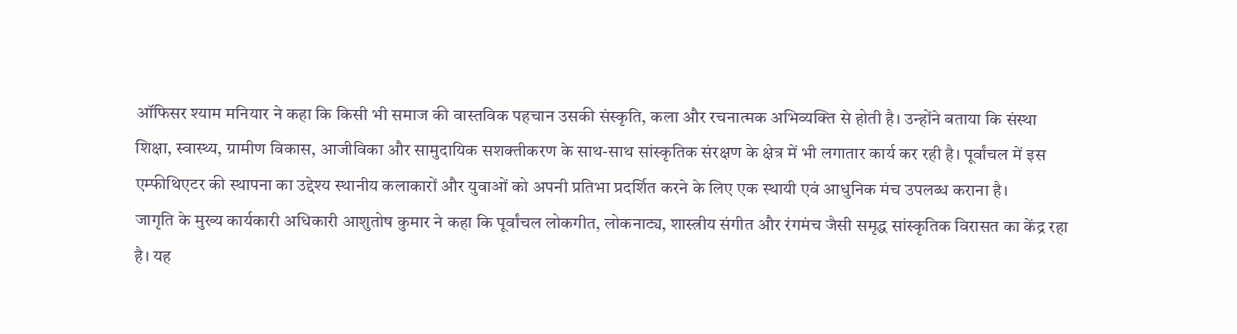ऑफिसर श्याम मनियार ने कहा कि किसी भी समाज की वास्तविक पहचान उसकी संस्कृति, कला और रचनात्मक अभिव्यक्ति से होती है। उन्होंने बताया कि संस्था शिक्षा, स्वास्थ्य, ग्रामीण विकास, आजीविका और सामुदायिक सशक्तीकरण के साथ-साथ सांस्कृतिक संरक्षण के क्षेत्र में भी लगातार कार्य कर रही है। पूर्वांचल में इस एम्फीथिएटर की स्थापना का उद्देश्य स्थानीय कलाकारों और युवाओं को अपनी प्रतिभा प्रदर्शित करने के लिए एक स्थायी एवं आधुनिक मंच उपलब्ध कराना है।
जागृति के मुख्य कार्यकारी अधिकारी आशुतोष कुमार ने कहा कि पूर्वांचल लोकगीत, लोकनाट्य, शास्त्रीय संगीत और रंगमंच जैसी समृद्ध सांस्कृतिक विरासत का केंद्र रहा है। यह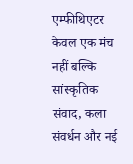एम्फीथिएटर केवल एक मंच नहीं बल्कि सांस्कृतिक संवाद, कला संवर्धन और नई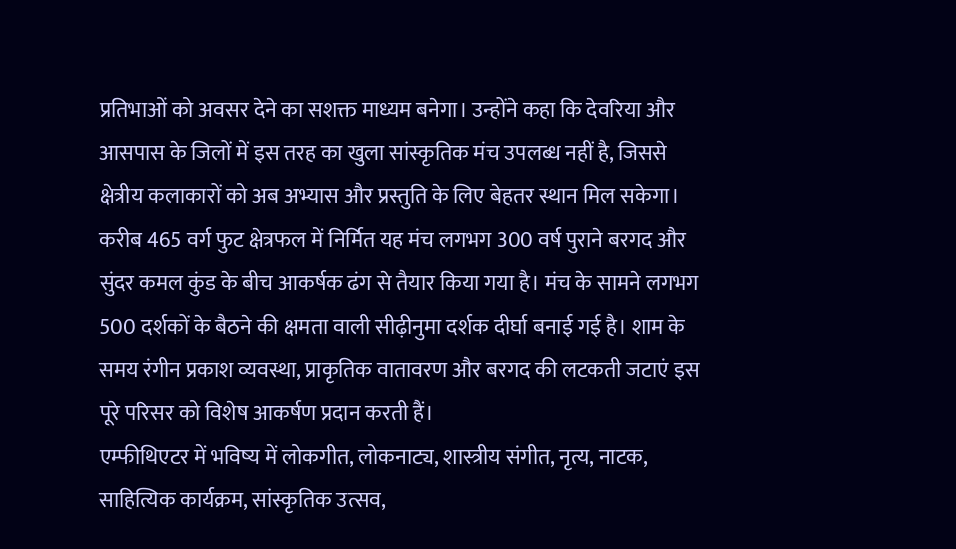प्रतिभाओं को अवसर देने का सशक्त माध्यम बनेगा। उन्होंने कहा कि देवरिया और आसपास के जिलों में इस तरह का खुला सांस्कृतिक मंच उपलब्ध नहीं है, जिससे क्षेत्रीय कलाकारों को अब अभ्यास और प्रस्तुति के लिए बेहतर स्थान मिल सकेगा।
करीब 465 वर्ग फुट क्षेत्रफल में निर्मित यह मंच लगभग 300 वर्ष पुराने बरगद और सुंदर कमल कुंड के बीच आकर्षक ढंग से तैयार किया गया है। मंच के सामने लगभग 500 दर्शकों के बैठने की क्षमता वाली सीढ़ीनुमा दर्शक दीर्घा बनाई गई है। शाम के समय रंगीन प्रकाश व्यवस्था, प्राकृतिक वातावरण और बरगद की लटकती जटाएं इस पूरे परिसर को विशेष आकर्षण प्रदान करती हैं।
एम्फीथिएटर में भविष्य में लोकगीत, लोकनाट्य, शास्त्रीय संगीत, नृत्य, नाटक, साहित्यिक कार्यक्रम, सांस्कृतिक उत्सव,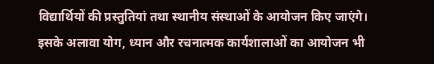विद्यार्थियों की प्रस्तुतियां तथा स्थानीय संस्थाओं के आयोजन किए जाएंगे। इसके अलावा योग, ध्यान और रचनात्मक कार्यशालाओं का आयोजन भी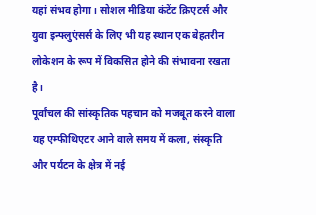यहां संभव होगा। सोशल मीडिया कंटेंट क्रिएटर्स और युवा इन्फ्लुएंसर्स के लिए भी यह स्थान एक बेहतरीन लोकेशन के रूप में विकसित होने की संभावना रखता है।
पूर्वांचल की सांस्कृतिक पहचान को मजबूत करने वाला यह एम्फीथिएटर आने वाले समय में कला, संस्कृति और पर्यटन के क्षेत्र में नई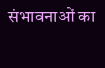संभावनाओं का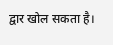द्वार खोल सकता है।